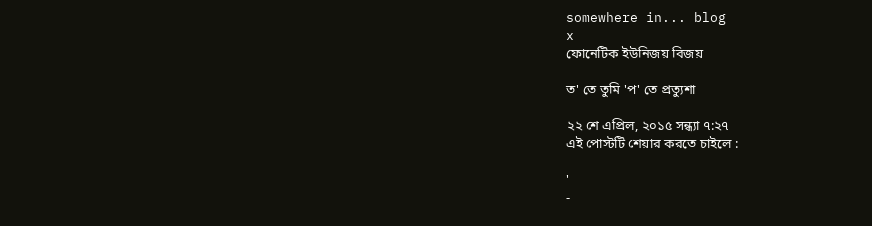somewhere in... blog
x
ফোনেটিক ইউনিজয় বিজয়

ত' তে তুমি 'প' তে প্রত্যুশা

২২ শে এপ্রিল, ২০১৫ সন্ধ্যা ৭:২৭
এই পোস্টটি শেয়ার করতে চাইলে :

'
-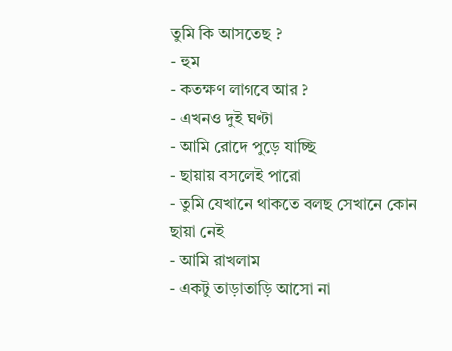তুমি কি আসতেছ ?
- হুম
- কতক্ষণ লাগবে আর ?
- এখনও দুই ঘণ্টা
- আমি রোদে পুড়ে যাচ্ছি
- ছায়ায় বসলেই পারো
- তুমি যেখানে থাকতে বলছ সেখানে কোন ছায়া নেই
- আমি রাখলাম
- একটু তাড়াতাড়ি আসো না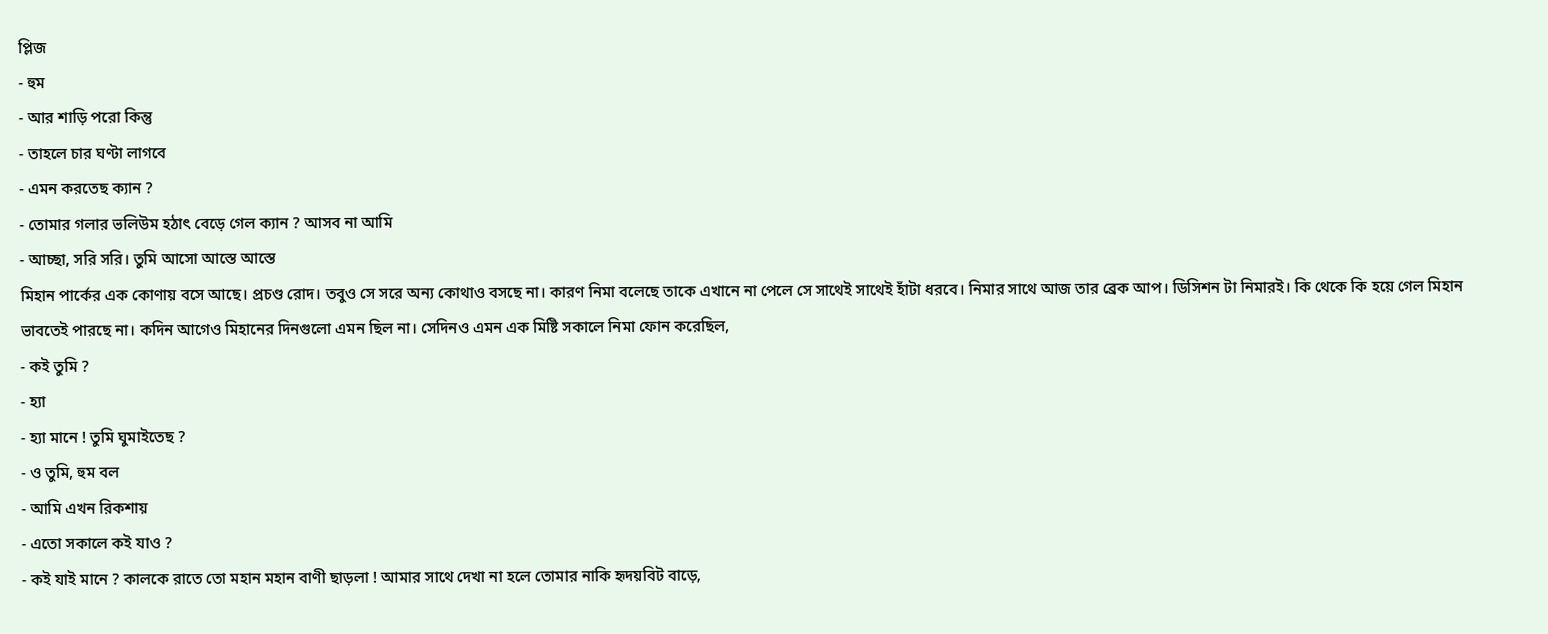প্লিজ
- হুম
- আর শাড়ি পরো কিন্তু
- তাহলে চার ঘণ্টা লাগবে
- এমন করতেছ ক্যান ?
- তোমার গলার ভলিউম হঠাৎ বেড়ে গেল ক্যান ? আসব না আমি
- আচ্ছা, সরি সরি। তুমি আসো আস্তে আস্তে
মিহান পার্কের এক কোণায় বসে আছে। প্রচণ্ড রোদ। তবুও সে সরে অন্য কোথাও বসছে না। কারণ নিমা বলেছে তাকে এখানে না পেলে সে সাথেই সাথেই হাঁটা ধরবে। নিমার সাথে আজ তার ব্রেক আপ। ডিসিশন টা নিমারই। কি থেকে কি হয়ে গেল মিহান ভাবতেই পারছে না। কদিন আগেও মিহানের দিনগুলো এমন ছিল না। সেদিনও এমন এক মিষ্টি সকালে নিমা ফোন করেছিল,
- কই তুমি ?
- হ্যা
- হ্যা মানে ! তুমি ঘুমাইতেছ ?
- ও তুমি, হুম বল
- আমি এখন রিকশায়
- এতো সকালে কই যাও ?
- কই যাই মানে ? কালকে রাতে তো মহান মহান বাণী ছাড়লা ! আমার সাথে দেখা না হলে তোমার নাকি হৃদয়বিট বাড়ে,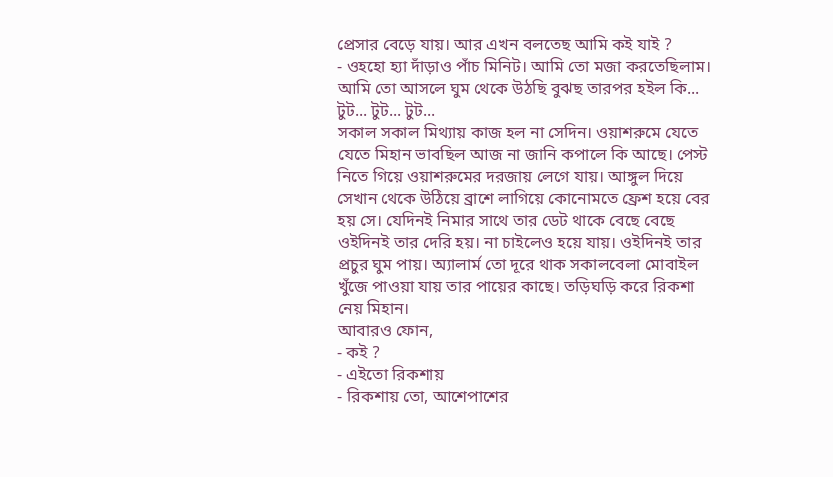প্রেসার বেড়ে যায়। আর এখন বলতেছ আমি কই যাই ?
- ওহহো হ্যা দাঁড়াও পাঁচ মিনিট। আমি তো মজা করতেছিলাম। আমি তো আসলে ঘুম থেকে উঠছি বুঝছ তারপর হইল কি...
টুট... টুট... টুট...
সকাল সকাল মিথ্যায় কাজ হল না সেদিন। ওয়াশরুমে যেতে যেতে মিহান ভাবছিল আজ না জানি কপালে কি আছে। পেস্ট নিতে গিয়ে ওয়াশরুমের দরজায় লেগে যায়। আঙ্গুল দিয়ে সেখান থেকে উঠিয়ে ব্রাশে লাগিয়ে কোনোমতে ফ্রেশ হয়ে বের হয় সে। যেদিনই নিমার সাথে তার ডেট থাকে বেছে বেছে ওইদিনই তার দেরি হয়। না চাইলেও হয়ে যায়। ওইদিনই তার প্রচুর ঘুম পায়। অ্যালার্ম তো দূরে থাক সকালবেলা মোবাইল খুঁজে পাওয়া যায় তার পায়ের কাছে। তড়িঘড়ি করে রিকশা নেয় মিহান।
আবারও ফোন,
- কই ?
- এইতো রিকশায়
- রিকশায় তো, আশেপাশের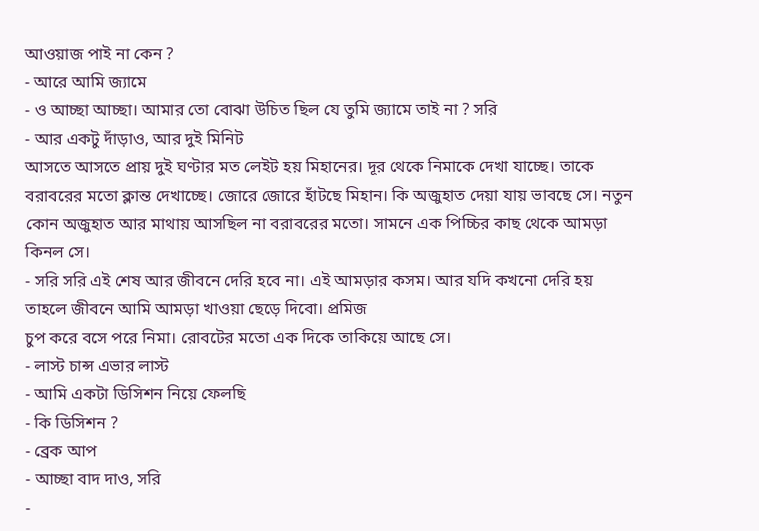আওয়াজ পাই না কেন ?
- আরে আমি জ্যামে
- ও আচ্ছা আচ্ছা। আমার তো বোঝা উচিত ছিল যে তুমি জ্যামে তাই না ? সরি
- আর একটু দাঁড়াও, আর দুই মিনিট
আসতে আসতে প্রায় দুই ঘণ্টার মত লেইট হয় মিহানের। দূর থেকে নিমাকে দেখা যাচ্ছে। তাকে বরাবরের মতো ক্লান্ত দেখাচ্ছে। জোরে জোরে হাঁটছে মিহান। কি অজুহাত দেয়া যায় ভাবছে সে। নতুন কোন অজুহাত আর মাথায় আসছিল না বরাবরের মতো। সামনে এক পিচ্চির কাছ থেকে আমড়া কিনল সে।
- সরি সরি এই শেষ আর জীবনে দেরি হবে না। এই আমড়ার কসম। আর যদি কখনো দেরি হয় তাহলে জীবনে আমি আমড়া খাওয়া ছেড়ে দিবো। প্রমিজ
চুপ করে বসে পরে নিমা। রোবটের মতো এক দিকে তাকিয়ে আছে সে।
- লাস্ট চান্স এভার লাস্ট
- আমি একটা ডিসিশন নিয়ে ফেলছি
- কি ডিসিশন ?
- ব্রেক আপ
- আচ্ছা বাদ দাও, সরি
-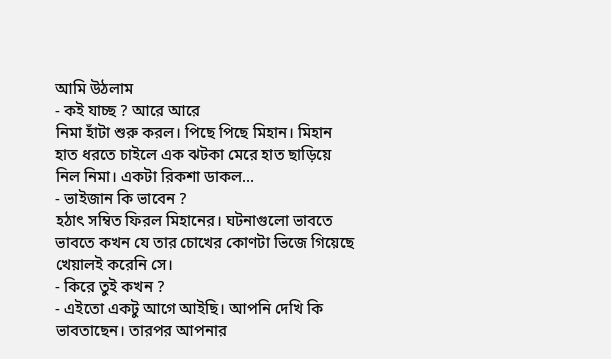আমি উঠলাম
- কই যাচ্ছ ? আরে আরে
নিমা হাঁটা শুরু করল। পিছে পিছে মিহান। মিহান হাত ধরতে চাইলে এক ঝটকা মেরে হাত ছাড়িয়ে নিল নিমা। একটা রিকশা ডাকল...
- ভাইজান কি ভাবেন ?
হঠাৎ সম্বিত ফিরল মিহানের। ঘটনাগুলো ভাবতে ভাবতে কখন যে তার চোখের কোণটা ভিজে গিয়েছে খেয়ালই করেনি সে।
- কিরে তুই কখন ?
- এইতো একটু আগে আইছি। আপনি দেখি কি ভাবতাছেন। তারপর আপনার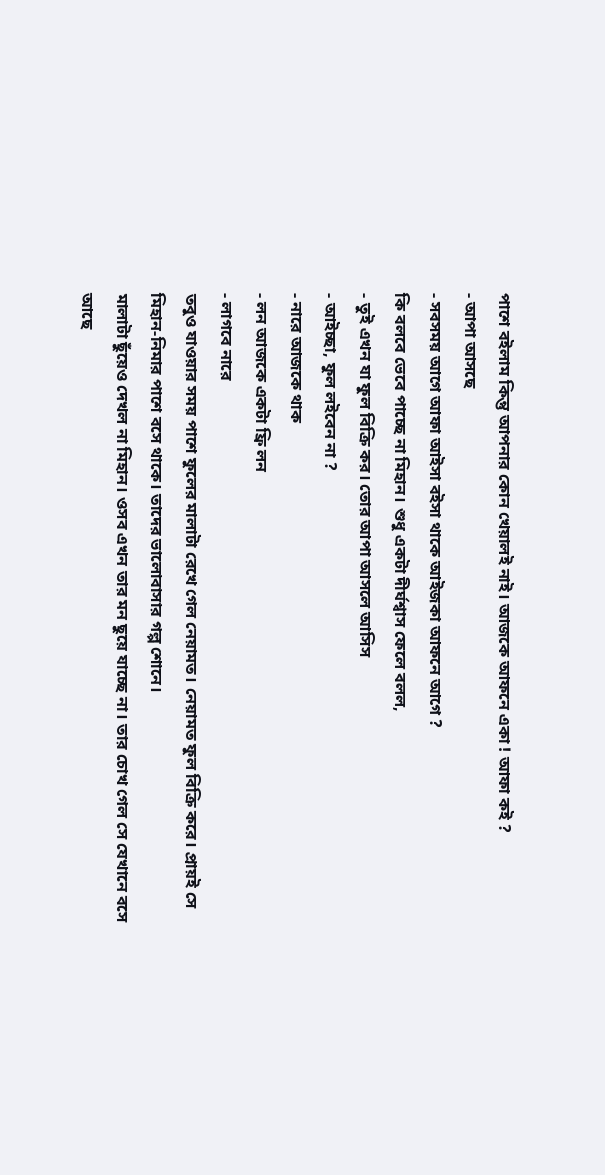পাশে বইলাম কিন্তু আপনার কোন খেয়ালই নাই। আজকে আফনে একা ! আফা কই ?
- আপা আসছে
- সবসময় আগে আফা আইসা বইসা থাকে আইজকা আফনে আগে ?
কি বলবে ভেবে পাচ্ছে না মিহান। শুধু একটা দীর্ঘশ্বাস ফেলে বলল,
- তুই এখন যা ফুল বিক্রি কর। তোর আপা আসলে আসিস
- আইচ্ছা, ফুল লইবেন না ?
- নারে আজকে থাক
- লন আজকে একটা ফ্রি লন
- লাগবে নারে
তবুও যাওয়ার সময় পাশে ফুলের মালাটা রেখে গেল নেয়ামত। নেয়ামত ফুল বিক্রি করে। প্রায়ই সে মিহান-নিমার পাশে বসে থাকে। তাদের ভালোবাসার গল্প শোনে।
মালাটা ছুঁয়েও দেখল না মিহান। ওসব এখন তার মন ছুয়ে যাচ্ছে না। তার চোখ গেল সে যেখানে বসে আছে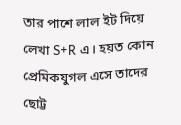তার পাশে লাল ইট দিয়ে লেখা S+R এ। হয়ত কোন প্রেমিকযুগল এসে তাদের ছোট্ট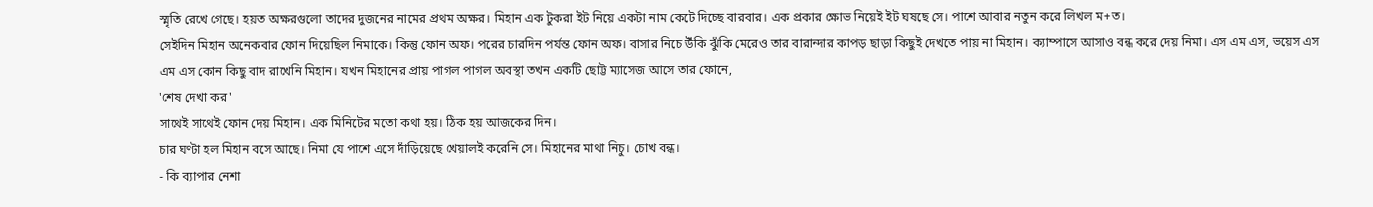স্মৃতি রেখে গেছে। হয়ত অক্ষরগুলো তাদের দুজনের নামের প্রথম অক্ষর। মিহান এক টুকরা ইট নিয়ে একটা নাম কেটে দিচ্ছে বারবার। এক প্রকার ক্ষোভ নিয়েই ইট ঘষছে সে। পাশে আবার নতুন করে লিখল ম+ত।
সেইদিন মিহান অনেকবার ফোন দিয়েছিল নিমাকে। কিন্তু ফোন অফ। পরের চারদিন পর্যন্ত ফোন অফ। বাসার নিচে উঁকি ঝুঁকি মেরেও তার বারান্দার কাপড় ছাড়া কিছুই দেখতে পায় না মিহান। ক্যাম্পাসে আসাও বন্ধ করে দেয় নিমা। এস এম এস, ভয়েস এস এম এস কোন কিছু বাদ রাখেনি মিহান। যখন মিহানের প্রায় পাগল পাগল অবস্থা তখন একটি ছোট্ট ম্যাসেজ আসে তার ফোনে,
'শেষ দেখা কর'
সাথেই সাথেই ফোন দেয় মিহান। এক মিনিটের মতো কথা হয়। ঠিক হয় আজকের দিন।
চার ঘণ্টা হল মিহান বসে আছে। নিমা যে পাশে এসে দাঁড়িয়েছে খেয়ালই করেনি সে। মিহানের মাথা নিচু। চোখ বন্ধ।
- কি ব্যাপার নেশা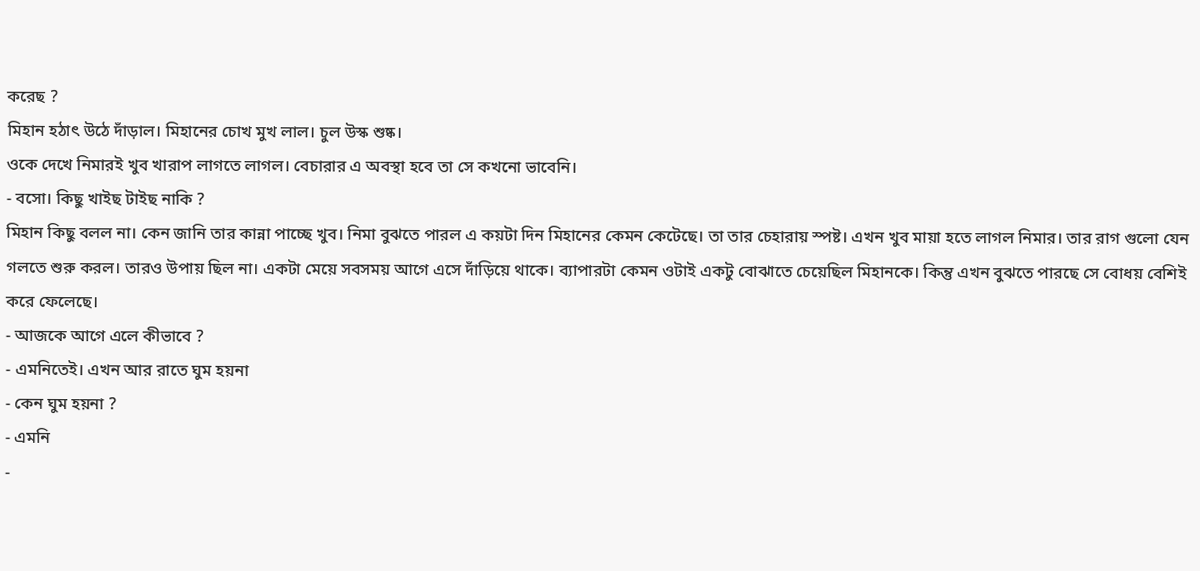করেছ ?
মিহান হঠাৎ উঠে দাঁড়াল। মিহানের চোখ মুখ লাল। চুল উস্ক শুষ্ক।
ওকে দেখে নিমারই খুব খারাপ লাগতে লাগল। বেচারার এ অবস্থা হবে তা সে কখনো ভাবেনি।
- বসো। কিছু খাইছ টাইছ নাকি ?
মিহান কিছু বলল না। কেন জানি তার কান্না পাচ্ছে খুব। নিমা বুঝতে পারল এ কয়টা দিন মিহানের কেমন কেটেছে। তা তার চেহারায় স্পষ্ট। এখন খুব মায়া হতে লাগল নিমার। তার রাগ গুলো যেন গলতে শুরু করল। তারও উপায় ছিল না। একটা মেয়ে সবসময় আগে এসে দাঁড়িয়ে থাকে। ব্যাপারটা কেমন ওটাই একটু বোঝাতে চেয়েছিল মিহানকে। কিন্তু এখন বুঝতে পারছে সে বোধয় বেশিই করে ফেলেছে।
- আজকে আগে এলে কীভাবে ?
- এমনিতেই। এখন আর রাতে ঘুম হয়না
- কেন ঘুম হয়না ?
- এমনি
-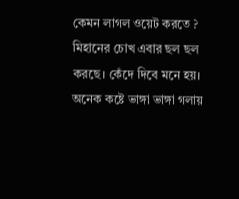কেমন লাগল ওয়েট করতে ?
মিহানের চোখ এবার ছল ছল করছে। কেঁদে দিবে মনে হয়। অনেক কষ্টে ভাঙ্গা ভাঙ্গা গলায়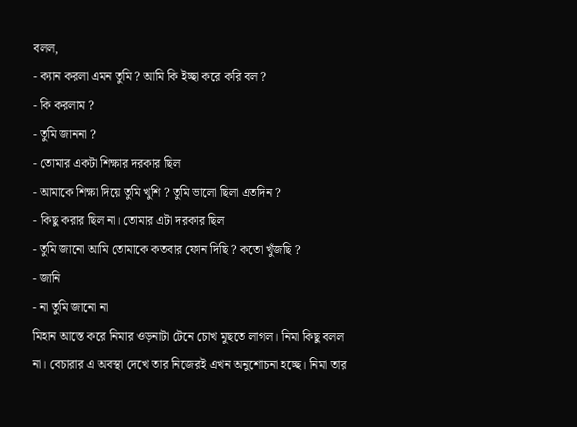বলল,
- ক্যান করলা এমন তুমি ? আমি কি ইচ্ছা করে করি বল ?
- কি করলাম ?
- তুমি জাননা ?
- তোমার একটা শিক্ষার দরকার ছিল
- আমাকে শিক্ষা দিয়ে তুমি খুশি ? তুমি ভালো ছিলা এতদিন ?
- কিছু করার ছিল না। তোমার এটা দরকার ছিল
- তুমি জানো আমি তোমাকে কতবার ফোন দিছি ? কতো খুঁজছি ?
- জানি
- না তুমি জানো না
মিহান আস্তে করে নিমার ওড়নাটা টেনে চোখ মুছতে লাগল। নিমা কিছু বলল না। বেচারার এ অবস্থা দেখে তার নিজেরই এখন অনুশোচনা হচ্ছে। নিমা তার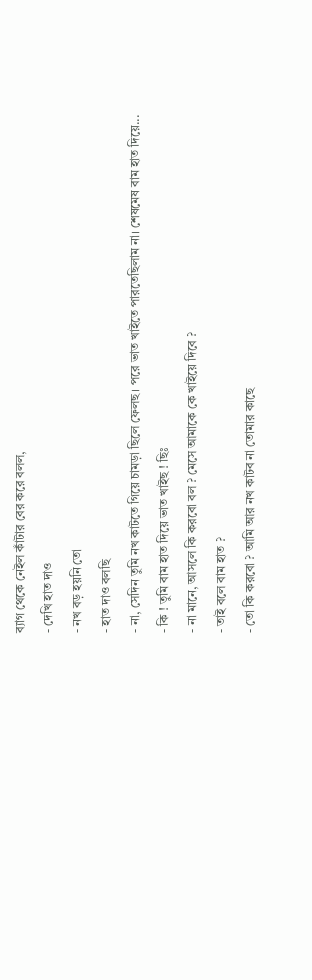ব্যাগ থেকে নেইল কাঁটার বের করে বলল,
- দেখি হাত দাও
- নখ বড় হয়নি তো
- হাত দাও বলছি
- না, সেদিন তুমি নখ কাটতে গিয়ে চামড়া ছিলে ফেলছ। পরে ভাত খাইতে পারতেছিলাম না। শেষমেষ বাম হাত দিয়ে...
- কি ! তুমি বাম হাত দিয়ে ভাত খাইছ ! ছিঃ
- না মানে, আসলে কি করবো বল ? মেসে আমাকে কে খাইয়ে দিবে ?
- তাই বলে বাম হাত ?
- তো কি করবো ? আমি আর নখ কাটব না তোমার কাছে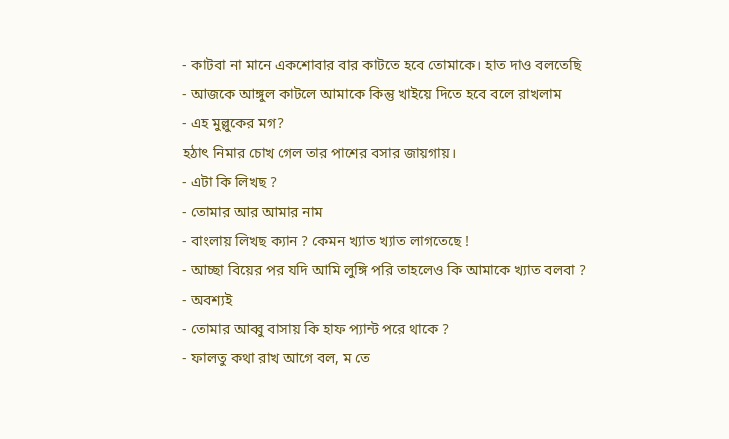- কাটবা না মানে একশোবার বার কাটতে হবে তোমাকে। হাত দাও বলতেছি
- আজকে আঙ্গুল কাটলে আমাকে কিন্তু খাইয়ে দিতে হবে বলে রাখলাম
- এহ মুল্লুকের মগ?
হঠাৎ নিমার চোখ গেল তার পাশের বসার জায়গায়।
- এটা কি লিখছ ?
- তোমার আর আমার নাম
- বাংলায় লিখছ ক্যান ? কেমন খ্যাত খ্যাত লাগতেছে !
- আচ্ছা বিয়ের পর যদি আমি লুঙ্গি পরি তাহলেও কি আমাকে খ্যাত বলবা ?
- অবশ্যই
- তোমার আব্বু বাসায় কি হাফ প্যান্ট পরে থাকে ?
- ফালতু কথা রাখ আগে বল, ম তে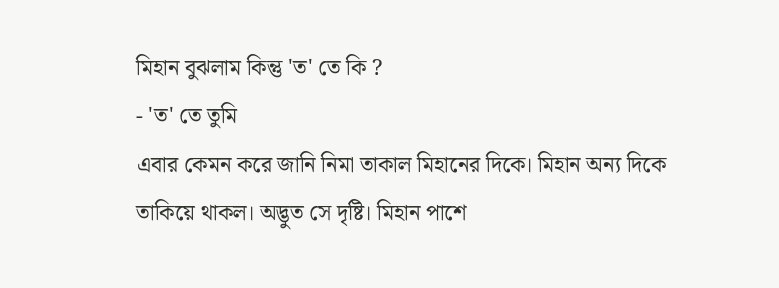মিহান বুঝলাম কিন্তু 'ত' তে কি ?
- 'ত' তে তুমি
এবার কেমন করে জানি নিমা তাকাল মিহানের দিকে। মিহান অন্য দিকে তাকিয়ে থাকল। অদ্ভুত সে দৃষ্টি। মিহান পাশে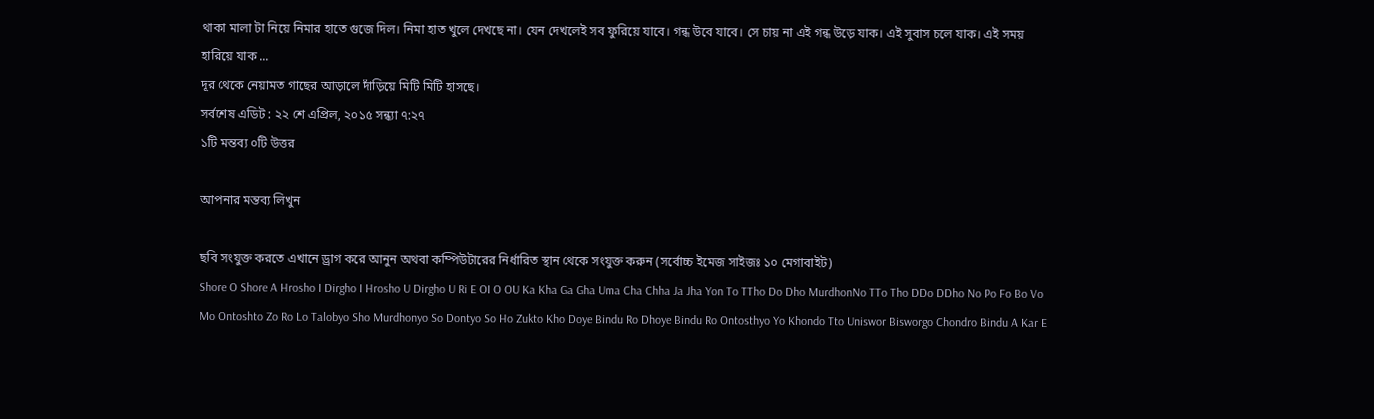থাকা মালা টা নিয়ে নিমার হাতে গুজে দিল। নিমা হাত খুলে দেখছে না। যেন দেখলেই সব ফুরিয়ে যাবে। গন্ধ উবে যাবে। সে চায় না এই গন্ধ উড়ে যাক। এই সুবাস চলে যাক। এই সময় হারিয়ে যাক ...
দূর থেকে নেয়ামত গাছের আড়ালে দাঁড়িয়ে মিটি মিটি হাসছে।
সর্বশেষ এডিট : ২২ শে এপ্রিল, ২০১৫ সন্ধ্যা ৭:২৭
১টি মন্তব্য ০টি উত্তর

আপনার মন্তব্য লিখুন

ছবি সংযুক্ত করতে এখানে ড্রাগ করে আনুন অথবা কম্পিউটারের নির্ধারিত স্থান থেকে সংযুক্ত করুন (সর্বোচ্চ ইমেজ সাইজঃ ১০ মেগাবাইট)
Shore O Shore A Hrosho I Dirgho I Hrosho U Dirgho U Ri E OI O OU Ka Kha Ga Gha Uma Cha Chha Ja Jha Yon To TTho Do Dho MurdhonNo TTo Tho DDo DDho No Po Fo Bo Vo Mo Ontoshto Zo Ro Lo Talobyo Sho Murdhonyo So Dontyo So Ho Zukto Kho Doye Bindu Ro Dhoye Bindu Ro Ontosthyo Yo Khondo Tto Uniswor Bisworgo Chondro Bindu A Kar E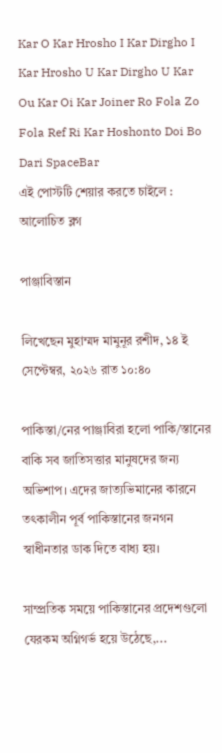Kar O Kar Hrosho I Kar Dirgho I Kar Hrosho U Kar Dirgho U Kar Ou Kar Oi Kar Joiner Ro Fola Zo Fola Ref Ri Kar Hoshonto Doi Bo Dari SpaceBar
এই পোস্টটি শেয়ার করতে চাইলে :
আলোচিত ব্লগ

পাঞ্জাবিস্তান

লিখেছেন মুহাম্মদ মামুনূর রশীদ, ১৪ ই সেপ্টেম্বর, ২০২৬ রাত ১০:৪০

পাকিস্তা/নের পাঞ্জাবিরা হলো পাকি/স্তানের বাকি সব জাতিসত্তার মানুষদের জন্য অভিশাপ। এদের জাত্যভিমানের কারনে তৎকালীন পূর্ব পাকিস্তানের জনগন স্বাধীনতার ডাক দিতে বাধ্য হয়।

সাম্প্রতিক সময়ে পাকিস্তানের প্রদেশগুলো যেরকম অগ্নিগর্ভ হয়ে উঠেছে,...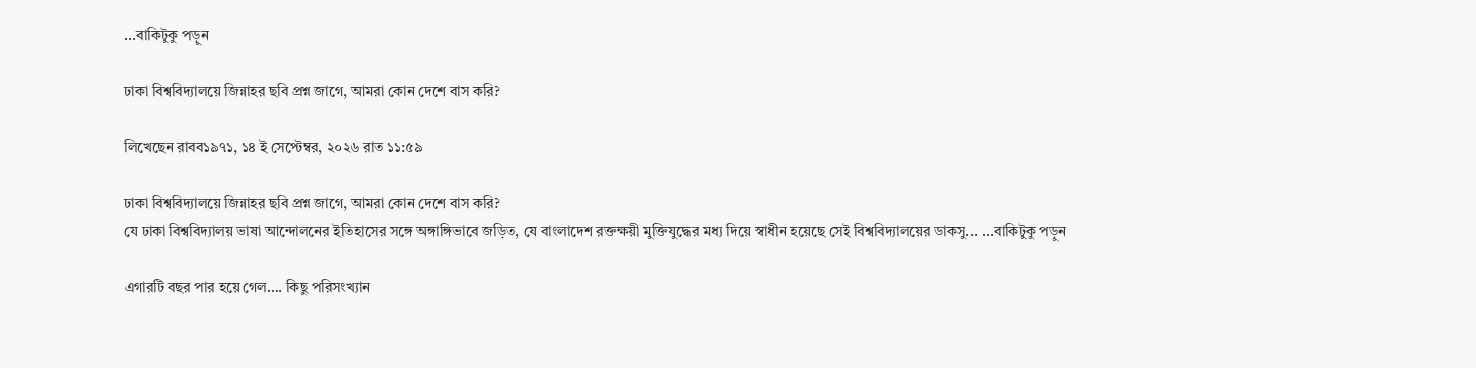...বাকিটুকু পড়ুন

ঢাকা বিশ্ববিদ্যালয়ে জিন্নাহর ছবি প্রশ্ন জাগে, আমরা কোন দেশে বাস করি?

লিখেছেন রাবব১৯৭১, ১৪ ই সেপ্টেম্বর, ২০২৬ রাত ১১:৫৯

ঢাকা বিশ্ববিদ্যালয়ে জিন্নাহর ছবি প্রশ্ন জাগে, আমরা কোন দেশে বাস করি?
যে ঢাকা বিশ্ববিদ্যালয় ভাষা আন্দোলনের ইতিহাসের সঙ্গে অঙ্গাঙ্গিভাবে জড়িত, যে বাংলাদেশ রক্তক্ষয়ী মুক্তিযুদ্ধের মধ্য দিয়ে স্বাধীন হয়েছে সেই বিশ্ববিদ্যালয়ের ডাকসু... ...বাকিটুকু পড়ুন

এগারটি বছর পার হয়ে গেল…. কিছু পরিসংখ্যান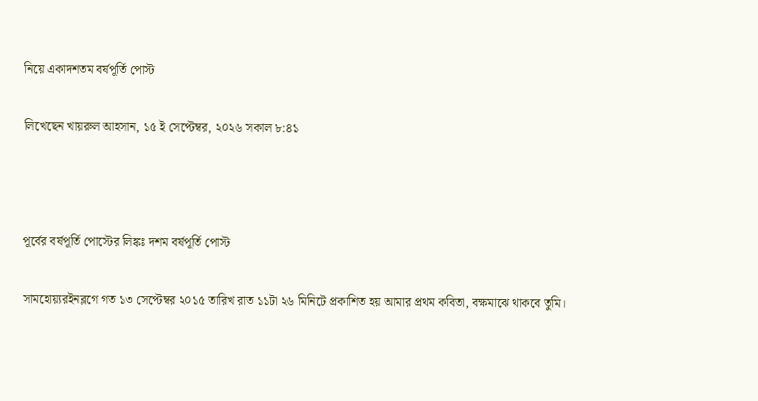নিয়ে একাদশতম বর্ষপূর্তি পোস্ট

লিখেছেন খায়রুল আহসান, ১৫ ই সেপ্টেম্বর, ২০২৬ সকাল ৮:৪১



পূর্বের বর্ষপূর্তি পোস্টের লিঙ্কঃ দশম বর্ষপূর্তি পোস্ট

সামহোয়্যরইনব্লগে গত ১৩ সেপ্টেম্বর ২০১৫ তারিখ রাত ১১টা ২৬ মিনিটে প্রকাশিত হয় আমার প্রথম কবিতা, বক্ষমাঝে থাকবে তুমি।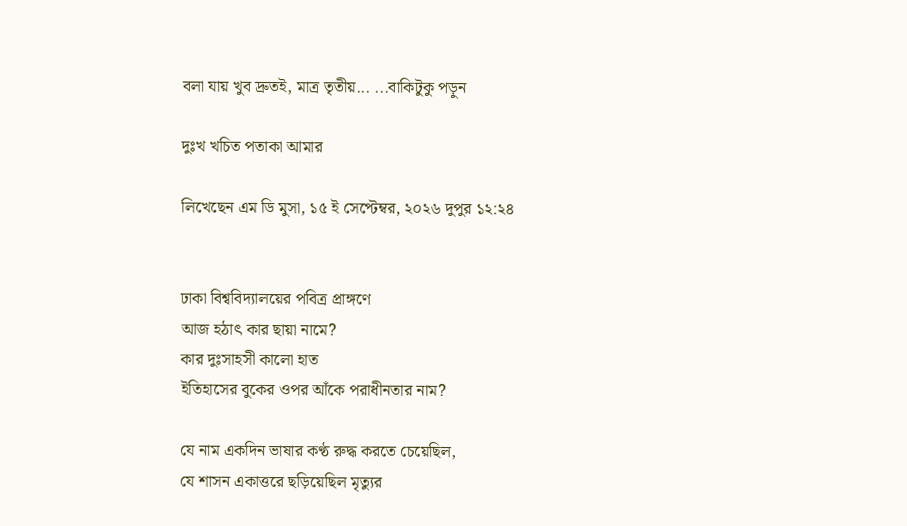বলা যায় খুব দ্রুতই, মাত্র তৃতীয়... ...বাকিটুকু পড়ুন

দুঃখ খচিত পতাকা আমার

লিখেছেন এম ডি মুসা, ১৫ ই সেপ্টেম্বর, ২০২৬ দুপুর ১২:২৪


ঢাকা বিশ্ববিদ্যালয়ের পবিত্র প্রাঙ্গণে
আজ হঠাৎ কার ছায়া নামে?
কার দুঃসাহসী কালো হাত
ইতিহাসের বুকের ওপর আঁকে পরাধীনতার নাম?

যে নাম একদিন ভাষার কণ্ঠ রুদ্ধ করতে চেয়েছিল,
যে শাসন একাত্তরে ছড়িয়েছিল মৃত্যুর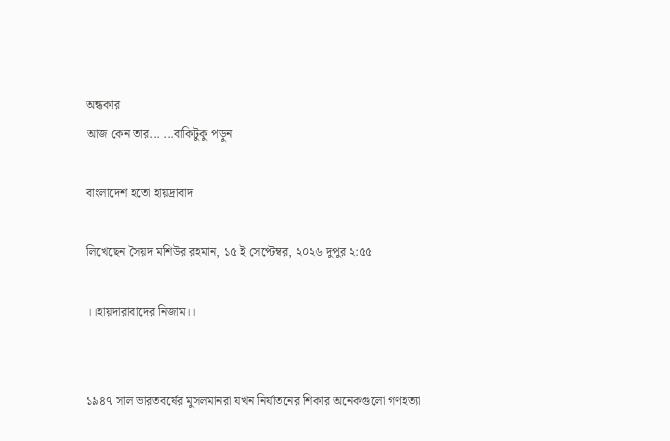অন্ধকার
আজ কেন তার... ...বাকিটুকু পড়ুন

বাংলাদেশ হতো হায়দ্রাবাদ

লিখেছেন সৈয়দ মশিউর রহমান, ১৫ ই সেপ্টেম্বর, ২০২৬ দুপুর ২:৫৫

।।হায়দারাবাদের নিজাম।।


১৯৪৭ সাল ভারতবর্ষের মুসলমানরা যখন নির্যাতনের শিকার অনেকগুলো গণহত্যা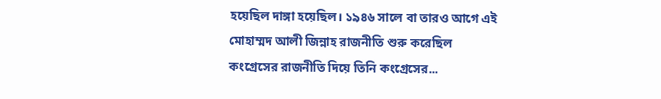হয়েছিল দাঙ্গা হয়েছিল। ১৯৪৬ সালে বা তারও আগে এই মোহাম্মদ আলী জিন্নাহ রাজনীতি শুরু করেছিল কংগ্রেসের রাজনীতি দিয়ে তিনি কংগ্রেসের...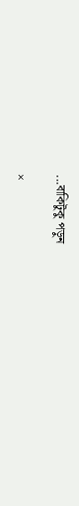...বাকিটুকু পড়ুন

×